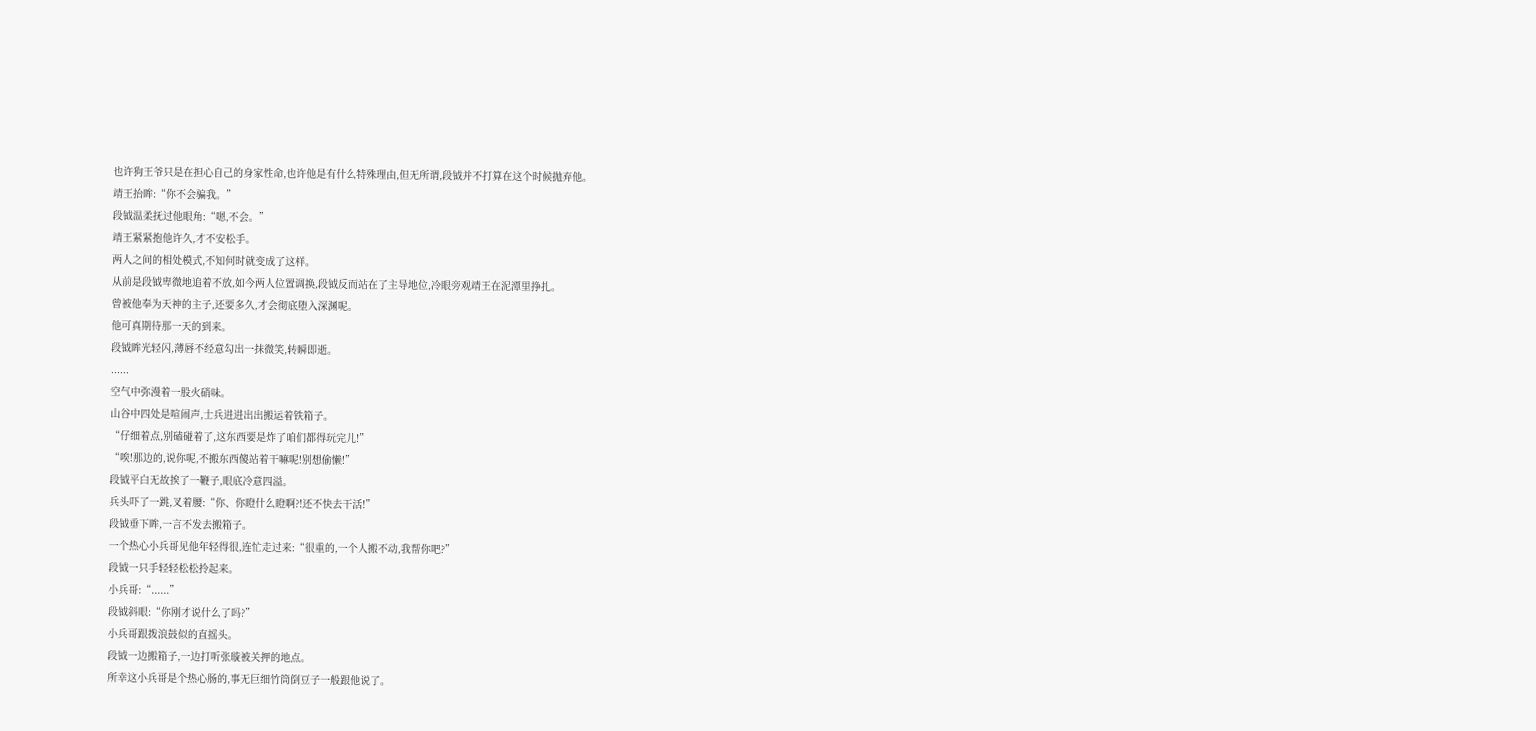也许狗王爷只是在担心自己的身家性命,也许他是有什么特殊理由,但无所谓,段钺并不打算在这个时候抛弃他。
靖王抬眸:“你不会骗我。”
段钺温柔抚过他眼角:“嗯,不会。”
靖王紧紧抱他许久,才不安松手。
两人之间的相处模式,不知何时就变成了这样。
从前是段钺卑微地追着不放,如今两人位置调换,段钺反而站在了主导地位,冷眼旁观靖王在泥潭里挣扎。
曾被他奉为天神的主子,还要多久,才会彻底堕入深渊呢。
他可真期待那一天的到来。
段钺眸光轻闪,薄唇不经意勾出一抹微笑,转瞬即逝。
......
空气中弥漫着一股火硝味。
山谷中四处是喧闹声,士兵进进出出搬运着铁箱子。
“仔细着点,别磕碰着了,这东西要是炸了咱们都得玩完儿!”
“唉!那边的,说你呢,不搬东西傻站着干嘛呢!别想偷懒!”
段钺平白无故挨了一鞭子,眼底冷意四溢。
兵头吓了一跳,叉着腰:“你、你瞪什么瞪啊?!还不快去干活!”
段钺垂下眸,一言不发去搬箱子。
一个热心小兵哥见他年轻得很,连忙走过来:“很重的,一个人搬不动,我帮你吧?”
段钺一只手轻轻松松拎起来。
小兵哥:“......”
段钺斜眼:“你刚才说什么了吗?”
小兵哥跟拨浪鼓似的直摇头。
段钺一边搬箱子,一边打听张璇被关押的地点。
所幸这小兵哥是个热心肠的,事无巨细竹筒倒豆子一般跟他说了。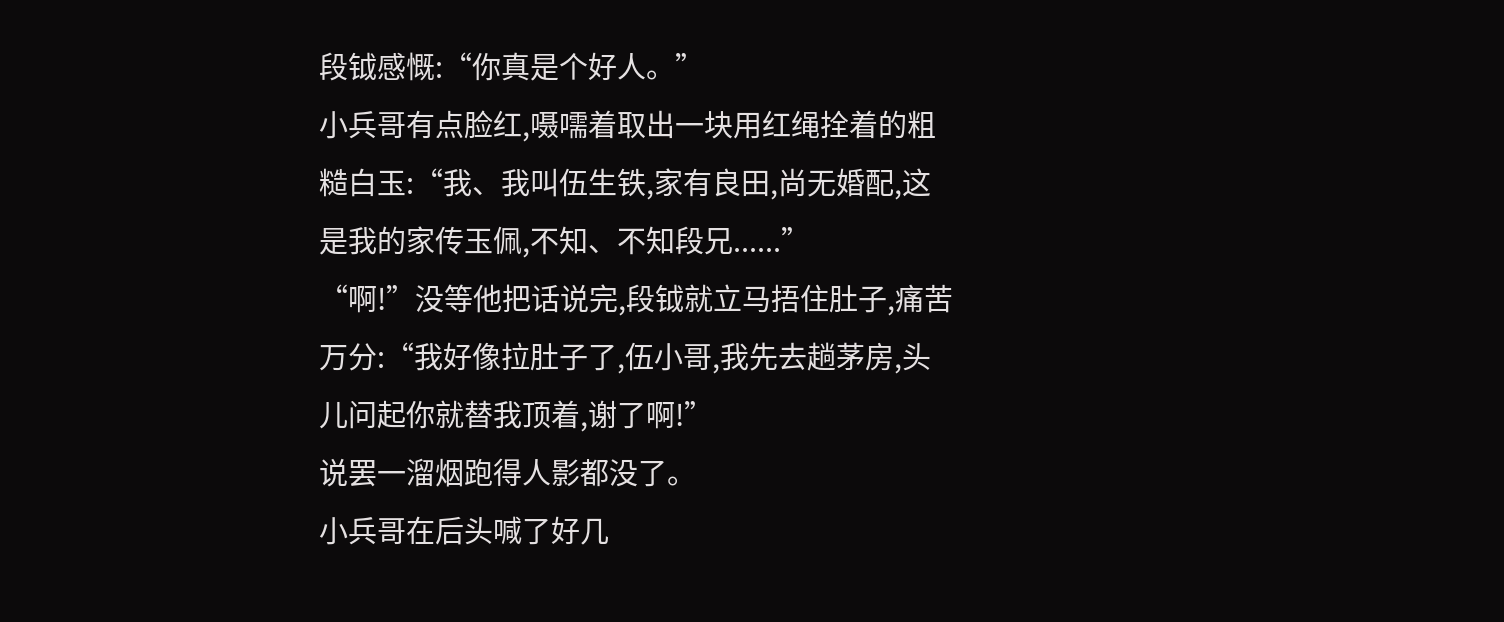段钺感慨:“你真是个好人。”
小兵哥有点脸红,嗫嚅着取出一块用红绳拴着的粗糙白玉:“我、我叫伍生铁,家有良田,尚无婚配,这是我的家传玉佩,不知、不知段兄......”
“啊!”没等他把话说完,段钺就立马捂住肚子,痛苦万分:“我好像拉肚子了,伍小哥,我先去趟茅房,头儿问起你就替我顶着,谢了啊!”
说罢一溜烟跑得人影都没了。
小兵哥在后头喊了好几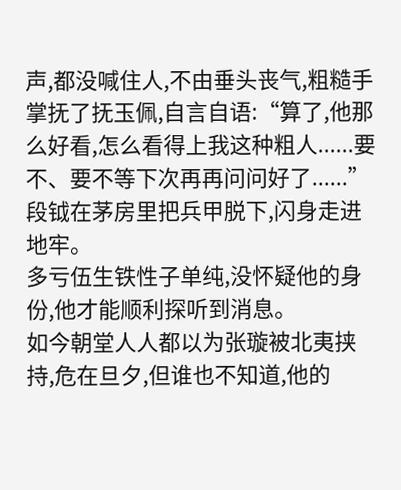声,都没喊住人,不由垂头丧气,粗糙手掌抚了抚玉佩,自言自语:“算了,他那么好看,怎么看得上我这种粗人......要不、要不等下次再再问问好了......”
段钺在茅房里把兵甲脱下,闪身走进地牢。
多亏伍生铁性子单纯,没怀疑他的身份,他才能顺利探听到消息。
如今朝堂人人都以为张璇被北夷挟持,危在旦夕,但谁也不知道,他的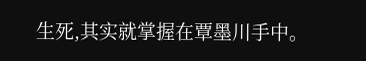生死,其实就掌握在覃墨川手中。